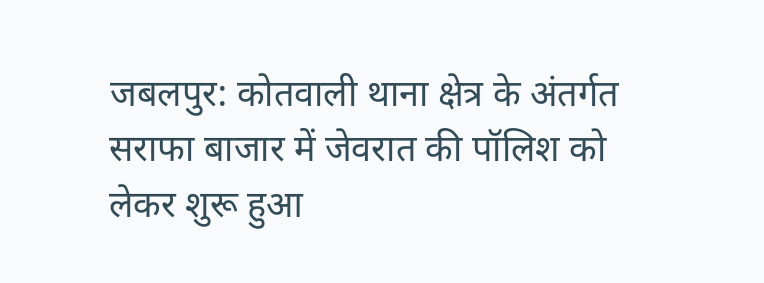जबलपुर: कोतवाली थाना क्षेत्र के अंतर्गत सराफा बाजार में जेवरात की पॉलिश को लेकर शुरू हुआ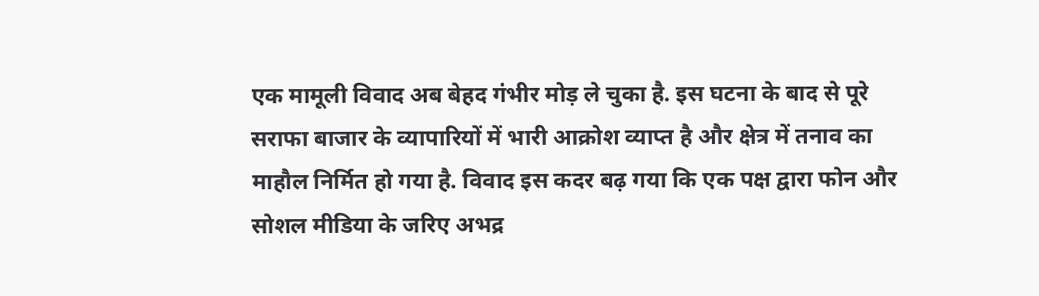एक मामूली विवाद अब बेहद गंभीर मोड़ ले चुका है. इस घटना के बाद से पूरे सराफा बाजार के व्यापारियों में भारी आक्रोश व्याप्त है और क्षेत्र में तनाव का माहौल निर्मित हो गया है. विवाद इस कदर बढ़ गया कि एक पक्ष द्वारा फोन और सोशल मीडिया के जरिए अभद्र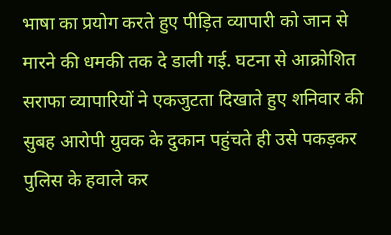भाषा का प्रयोग करते हुए पीड़ित व्यापारी को जान से मारने की धमकी तक दे डाली गई. घटना से आक्रोशित सराफा व्यापारियों ने एकजुटता दिखाते हुए शनिवार की सुबह आरोपी युवक के दुकान पहुंचते ही उसे पकड़कर पुलिस के हवाले कर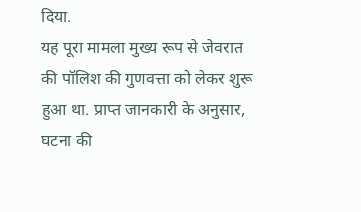दिया.
यह पूरा मामला मुख्य रूप से जेवरात की पॉलिश की गुणवत्ता को लेकर शुरू हुआ था. प्राप्त जानकारी के अनुसार, घटना की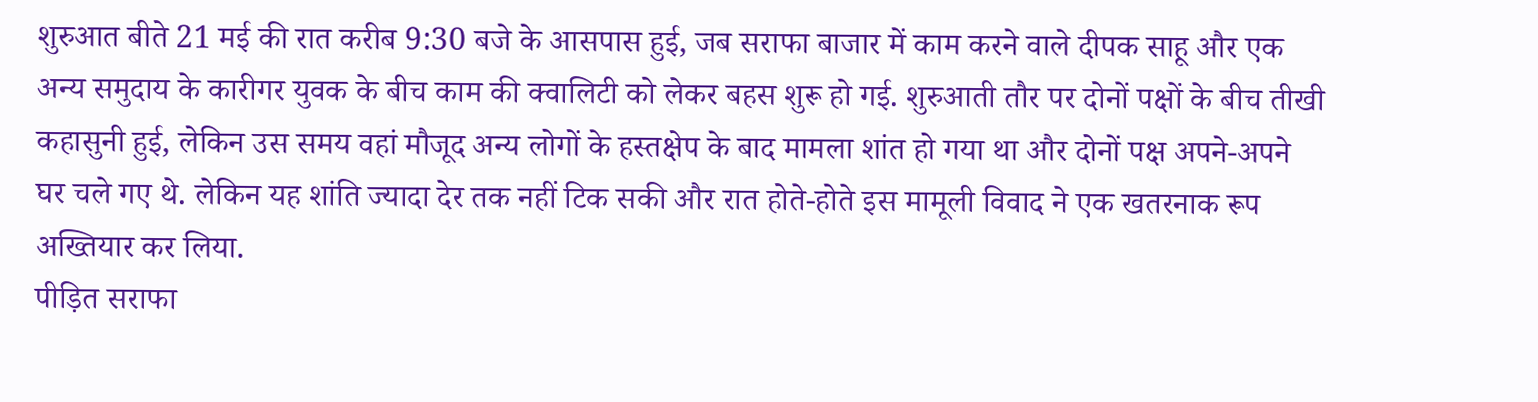शुरुआत बीते 21 मई की रात करीब 9:30 बजे के आसपास हुई, जब सराफा बाजार में काम करने वाले दीपक साहू और एक अन्य समुदाय के कारीगर युवक के बीच काम की क्वालिटी को लेकर बहस शुरू हो गई. शुरुआती तौर पर दोनों पक्षों के बीच तीखी कहासुनी हुई, लेकिन उस समय वहां मौजूद अन्य लोगों के हस्तक्षेप के बाद मामला शांत हो गया था और दोनों पक्ष अपने-अपने घर चले गए थे. लेकिन यह शांति ज्यादा देर तक नहीं टिक सकी और रात होते-होते इस मामूली विवाद ने एक खतरनाक रूप अख्तियार कर लिया.
पीड़ित सराफा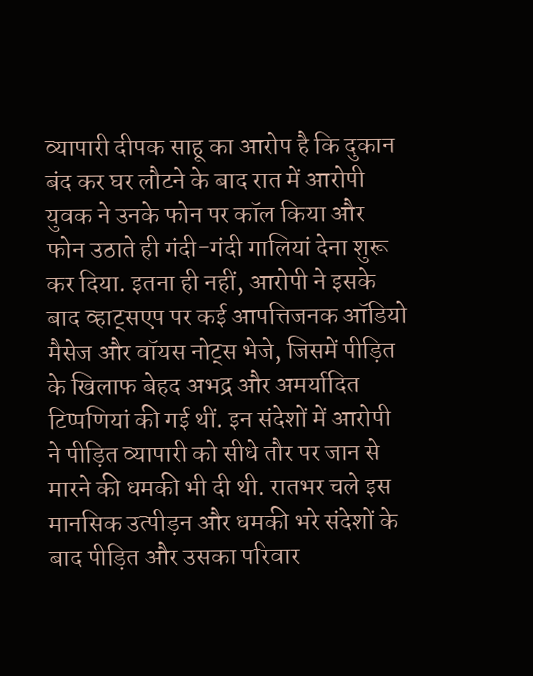व्यापारी दीपक साहू का आरोप है कि दुकान बंद कर घर लौटने के बाद रात में आरोपी युवक ने उनके फोन पर कॉल किया और फोन उठाते ही गंदी-गंदी गालियां देना शुरू कर दिया. इतना ही नहीं, आरोपी ने इसके बाद व्हाट्सएप पर कई आपत्तिजनक ऑडियो मैसेज और वॉयस नोट्स भेजे, जिसमें पीड़ित के खिलाफ बेहद अभद्र और अमर्यादित टिप्पणियां की गई थीं. इन संदेशों में आरोपी ने पीड़ित व्यापारी को सीधे तौर पर जान से मारने की धमकी भी दी थी. रातभर चले इस मानसिक उत्पीड़न और धमकी भरे संदेशों के बाद पीड़ित और उसका परिवार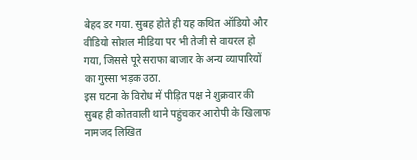बेहद डर गया. सुबह होते ही यह कथित ऑडियो और वीडियो सोशल मीडिया पर भी तेजी से वायरल हो गया, जिससे पूरे सराफा बाजार के अन्य व्यापारियों का गुस्सा भड़क उठा.
इस घटना के विरोध में पीड़ित पक्ष ने शुक्रवार की सुबह ही कोतवाली थाने पहुंचकर आरोपी के खिलाफ नामजद लिखित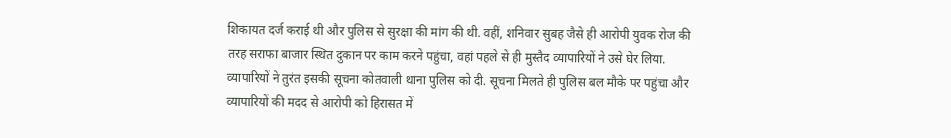शिकायत दर्ज कराई थी और पुलिस से सुरक्षा की मांग की थी. वहीं, शनिवार सुबह जैसे ही आरोपी युवक रोज की तरह सराफा बाजार स्थित दुकान पर काम करने पहुंचा, वहां पहले से ही मुस्तैद व्यापारियों ने उसे घेर लिया. व्यापारियों ने तुरंत इसकी सूचना कोतवाली थाना पुलिस को दी. सूचना मिलते ही पुलिस बल मौके पर पहुंचा और व्यापारियों की मदद से आरोपी को हिरासत में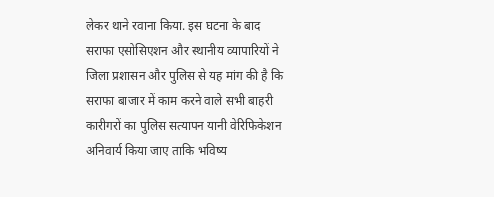लेकर थाने रवाना किया. इस घटना के बाद सराफा एसोसिएशन और स्थानीय व्यापारियों ने जिला प्रशासन और पुलिस से यह मांग की है कि सराफा बाजार में काम करने वाले सभी बाहरी कारीगरों का पुलिस सत्यापन यानी वेरिफिकेशन अनिवार्य किया जाए ताकि भविष्य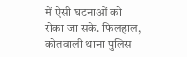में ऐसी घटनाओं को रोका जा सके. फिलहाल, कोतवाली थाना पुलिस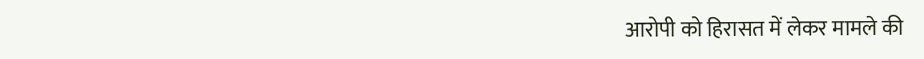आरोपी को हिरासत में लेकर मामले की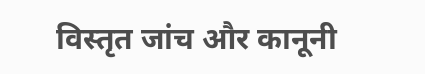विस्तृत जांच और कानूनी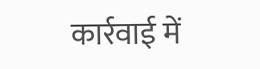कार्रवाई में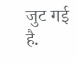जुट गई है.